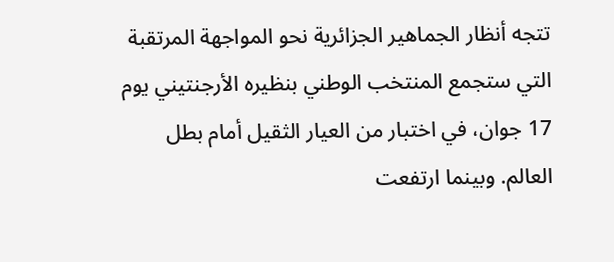تتجه أنظار الجماهير الجزائرية نحو المواجهة المرتقبة التي ستجمع المنتخب الوطني بنظيره الأرجنتيني يوم 17 جوان، في اختبار من العيار الثقيل أمام بطل العالم. وبينما ارتفعت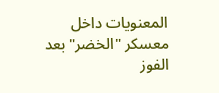المعنويات داخل معسكر "الخضر" بعد الفوز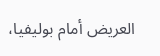العريض أمام بوليفيا،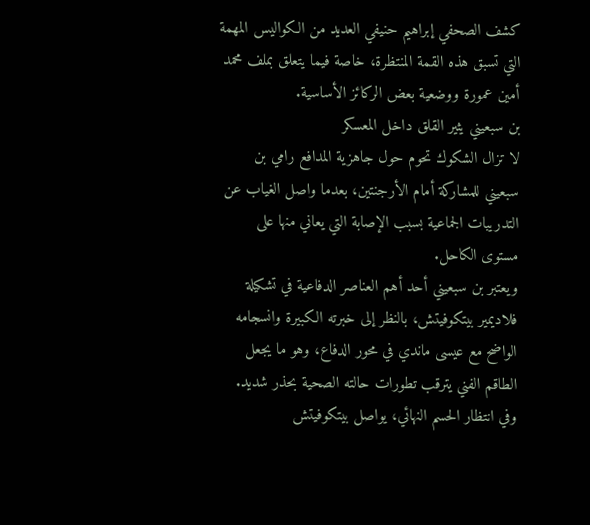كشف الصحفي إبراهيم حنيفي العديد من الكواليس المهمة التي تسبق هذه القمة المنتظرة، خاصة فيما يتعلق بملف محمد أمين عمورة ووضعية بعض الركائز الأساسية.
بن سبعيني يثير القلق داخل المعسكر
لا تزال الشكوك تحوم حول جاهزية المدافع رامي بن سبعيني للمشاركة أمام الأرجنتين، بعدما واصل الغياب عن التدريبات الجماعية بسبب الإصابة التي يعاني منها على مستوى الكاحل.
ويعتبر بن سبعيني أحد أهم العناصر الدفاعية في تشكيلة فلاديمير بيتكوفيتش، بالنظر إلى خبرته الكبيرة وانسجامه الواضح مع عيسى ماندي في محور الدفاع، وهو ما يجعل الطاقم الفني يترقب تطورات حالته الصحية بحذر شديد.
وفي انتظار الحسم النهائي، يواصل بيتكوفيتش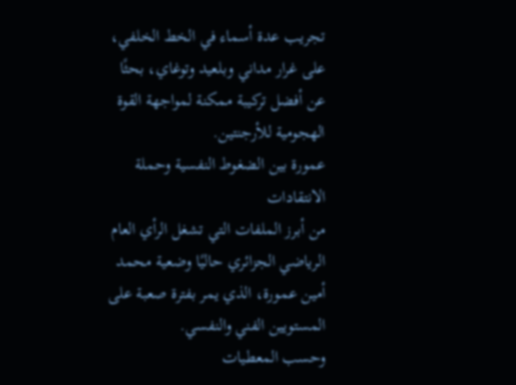تجريب عدة أسماء في الخط الخلفي، على غرار مداني وبلعيد وتوغاي، بحثًا عن أفضل تركيبة ممكنة لمواجهة القوة الهجومية للأرجنتين.
عمورة بين الضغوط النفسية وحملة الانتقادات
من أبرز الملفات التي تشغل الرأي العام الرياضي الجزائري حاليًا وضعية محمد أمين عمورة، الذي يمر بفترة صعبة على المستويين الفني والنفسي.
وحسب المعطيات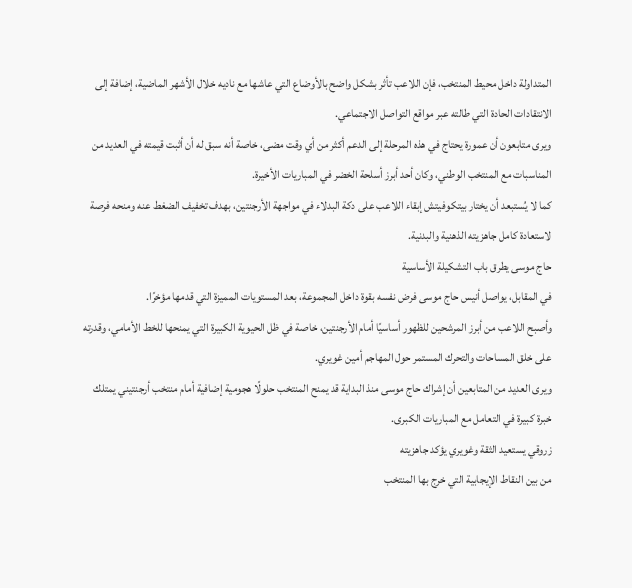المتداولة داخل محيط المنتخب، فإن اللاعب تأثر بشكل واضح بالأوضاع التي عاشها مع ناديه خلال الأشهر الماضية، إضافة إلى الانتقادات الحادة التي طالته عبر مواقع التواصل الاجتماعي.
ويرى متابعون أن عمورة يحتاج في هذه المرحلة إلى الدعم أكثر من أي وقت مضى، خاصة أنه سبق له أن أثبت قيمته في العديد من المناسبات مع المنتخب الوطني، وكان أحد أبرز أسلحة الخضر في المباريات الأخيرة.
كما لا يُستبعد أن يختار بيتكوفيتش إبقاء اللاعب على دكة البدلاء في مواجهة الأرجنتين، بهدف تخفيف الضغط عنه ومنحه فرصة لاستعادة كامل جاهزيته الذهنية والبدنية.
حاج موسى يطرق باب التشكيلة الأساسية
في المقابل، يواصل أنيس حاج موسى فرض نفسه بقوة داخل المجموعة، بعد المستويات المميزة التي قدمها مؤخرًا.
وأصبح اللاعب من أبرز المرشحين للظهور أساسيًا أمام الأرجنتين، خاصة في ظل الحيوية الكبيرة التي يمنحها للخط الأمامي، وقدرته على خلق المساحات والتحرك المستمر حول المهاجم أمين غويري.
ويرى العديد من المتابعين أن إشراك حاج موسى منذ البداية قد يمنح المنتخب حلولًا هجومية إضافية أمام منتخب أرجنتيني يمتلك خبرة كبيرة في التعامل مع المباريات الكبرى.
زروقي يستعيد الثقة وغويري يؤكد جاهزيته
من بين النقاط الإيجابية التي خرج بها المنتخب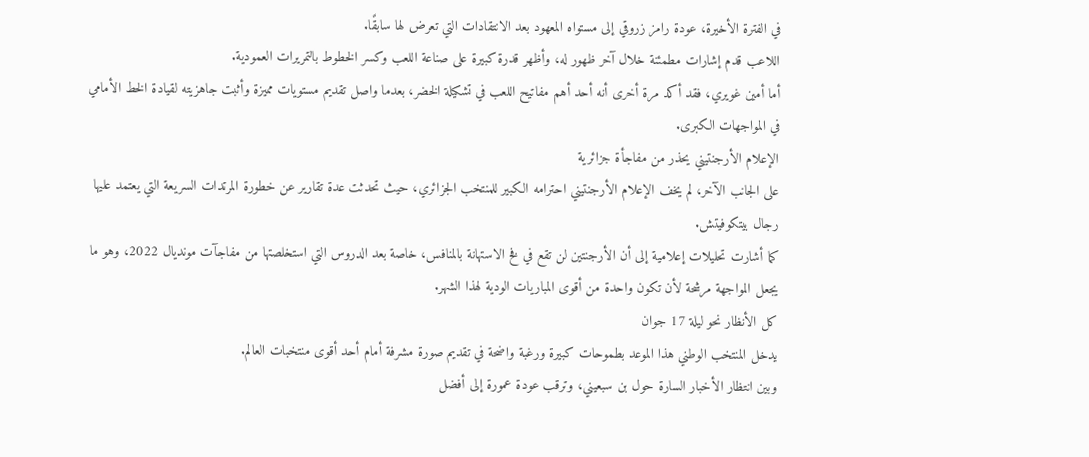في الفترة الأخيرة، عودة رامز زروقي إلى مستواه المعهود بعد الانتقادات التي تعرض لها سابقًا.
اللاعب قدم إشارات مطمئنة خلال آخر ظهور له، وأظهر قدرة كبيرة على صناعة اللعب وكسر الخطوط بالتمريرات العمودية.
أما أمين غويري، فقد أكد مرة أخرى أنه أحد أهم مفاتيح اللعب في تشكيلة الخضر، بعدما واصل تقديم مستويات مميزة وأثبت جاهزيته لقيادة الخط الأمامي في المواجهات الكبرى.
الإعلام الأرجنتيني يحذر من مفاجأة جزائرية
على الجانب الآخر، لم يخف الإعلام الأرجنتيني احترامه الكبير للمنتخب الجزائري، حيث تحدثت عدة تقارير عن خطورة المرتدات السريعة التي يعتمد عليها رجال بيتكوفيتش.
كما أشارت تحليلات إعلامية إلى أن الأرجنتين لن تقع في فخ الاستهانة بالمنافس، خاصة بعد الدروس التي استخلصتها من مفاجآت مونديال 2022، وهو ما يجعل المواجهة مرشحة لأن تكون واحدة من أقوى المباريات الودية لهذا الشهر.
كل الأنظار نحو ليلة 17 جوان
يدخل المنتخب الوطني هذا الموعد بطموحات كبيرة ورغبة واضحة في تقديم صورة مشرفة أمام أحد أقوى منتخبات العالم.
وبين انتظار الأخبار السارة حول بن سبعيني، وترقب عودة عمورة إلى أفضل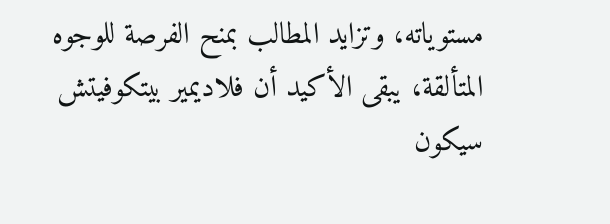مستوياته، وتزايد المطالب بمنح الفرصة للوجوه المتألقة، يبقى الأكيد أن فلاديمير بيتكوفيتش سيكون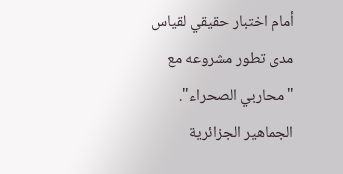أمام اختبار حقيقي لقياس مدى تطور مشروعه مع "محاربي الصحراء".
الجماهير الجزائرية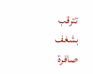تترقب بشغف صافرة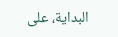البداية، على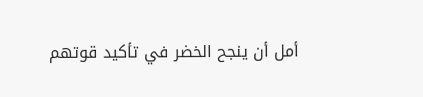أمل أن ينجح الخضر في تأكيد قوتهم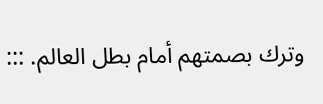وترك بصمتهم أمام بطل العالم. :::